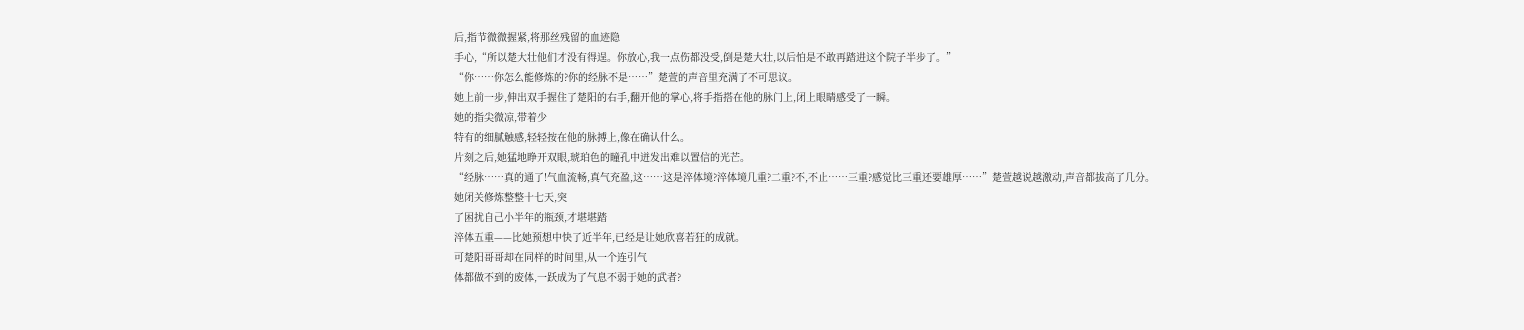后,指节微微握紧,将那丝残留的血迹隐
手心,“所以楚大壮他们才没有得逞。你放心,我一点伤都没受,倒是楚大壮,以后怕是不敢再踏进这个院子半步了。”
“你……你怎么能修炼的?你的经脉不是……”楚萱的声音里充满了不可思议。
她上前一步,伸出双手握住了楚阳的右手,翻开他的掌心,将手指搭在他的脉门上,闭上眼睛感受了一瞬。
她的指尖微凉,带着少
特有的细腻触感,轻轻按在他的脉搏上,像在确认什么。
片刻之后,她猛地睁开双眼,琥珀色的瞳孔中迸发出难以置信的光芒。
“经脉……真的通了!气血流畅,真气充盈,这……这是淬体境?淬体境几重?二重?不,不止……三重?感觉比三重还要雄厚……”楚萱越说越激动,声音都拔高了几分。
她闭关修炼整整十七天,突
了困扰自己小半年的瓶颈,才堪堪踏
淬体五重——比她预想中快了近半年,已经是让她欣喜若狂的成就。
可楚阳哥哥却在同样的时间里,从一个连引气
体都做不到的废体,一跃成为了气息不弱于她的武者?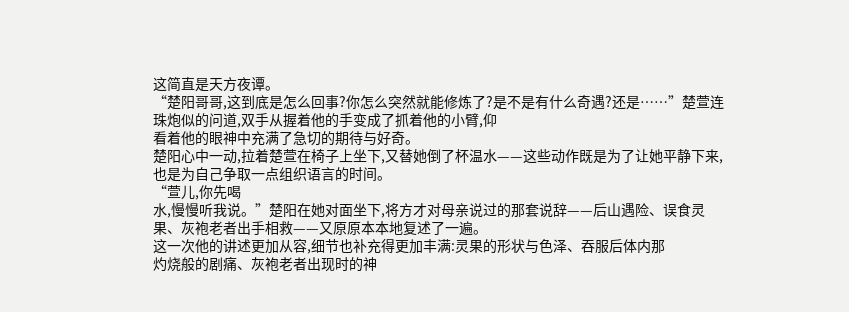这简直是天方夜谭。
“楚阳哥哥,这到底是怎么回事?你怎么突然就能修炼了?是不是有什么奇遇?还是……”楚萱连珠炮似的问道,双手从握着他的手变成了抓着他的小臂,仰
看着他的眼神中充满了急切的期待与好奇。
楚阳心中一动,拉着楚萱在椅子上坐下,又替她倒了杯温水——这些动作既是为了让她平静下来,也是为自己争取一点组织语言的时间。
“萱儿,你先喝
水,慢慢听我说。”楚阳在她对面坐下,将方才对母亲说过的那套说辞——后山遇险、误食灵果、灰袍老者出手相救——又原原本本地复述了一遍。
这一次他的讲述更加从容,细节也补充得更加丰满:灵果的形状与色泽、吞服后体内那
灼烧般的剧痛、灰袍老者出现时的神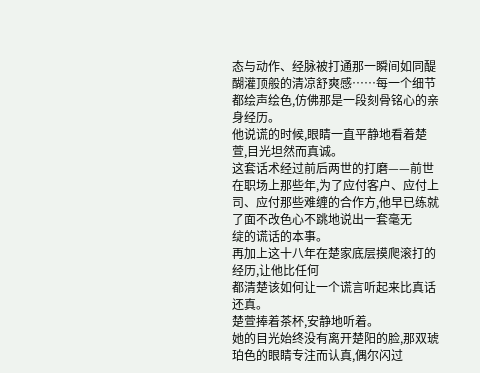态与动作、经脉被打通那一瞬间如同醍醐灌顶般的清凉舒爽感……每一个细节都绘声绘色,仿佛那是一段刻骨铭心的亲身经历。
他说谎的时候,眼睛一直平静地看着楚萱,目光坦然而真诚。
这套话术经过前后两世的打磨——前世在职场上那些年,为了应付客户、应付上司、应付那些难缠的合作方,他早已练就了面不改色心不跳地说出一套毫无
绽的谎话的本事。
再加上这十八年在楚家底层摸爬滚打的经历,让他比任何
都清楚该如何让一个谎言听起来比真话还真。
楚萱捧着茶杯,安静地听着。
她的目光始终没有离开楚阳的脸,那双琥珀色的眼睛专注而认真,偶尔闪过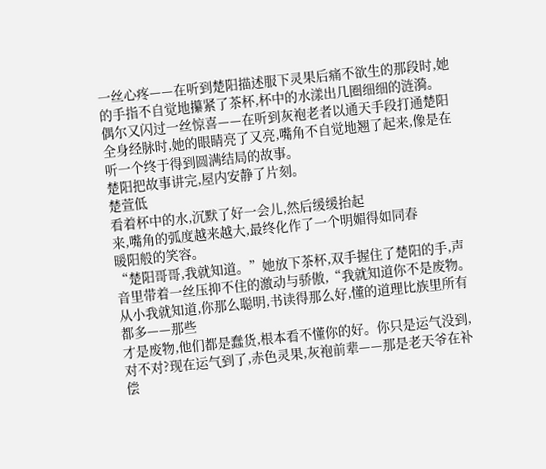一丝心疼——在听到楚阳描述服下灵果后痛不欲生的那段时,她的手指不自觉地攥紧了茶杯,杯中的水漾出几圈细细的涟漪。
偶尔又闪过一丝惊喜——在听到灰袍老者以通天手段打通楚阳全身经脉时,她的眼睛亮了又亮,嘴角不自觉地翘了起来,像是在听一个终于得到圆满结局的故事。
楚阳把故事讲完,屋内安静了片刻。
楚萱低
看着杯中的水,沉默了好一会儿,然后缓缓抬起
来,嘴角的弧度越来越大,最终化作了一个明媚得如同春
暖阳般的笑容。
“楚阳哥哥,我就知道。”她放下茶杯,双手握住了楚阳的手,声音里带着一丝压抑不住的激动与骄傲,“我就知道你不是废物。从小我就知道,你那么聪明,书读得那么好,懂的道理比族里所有
都多——那些
才是废物,他们都是蠢货,根本看不懂你的好。你只是运气没到,对不对?现在运气到了,赤色灵果,灰袍前辈——那是老天爷在补偿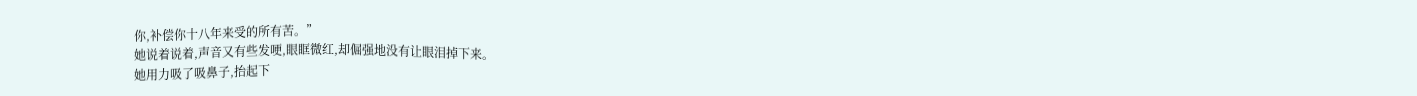你,补偿你十八年来受的所有苦。”
她说着说着,声音又有些发哽,眼眶微红,却倔强地没有让眼泪掉下来。
她用力吸了吸鼻子,抬起下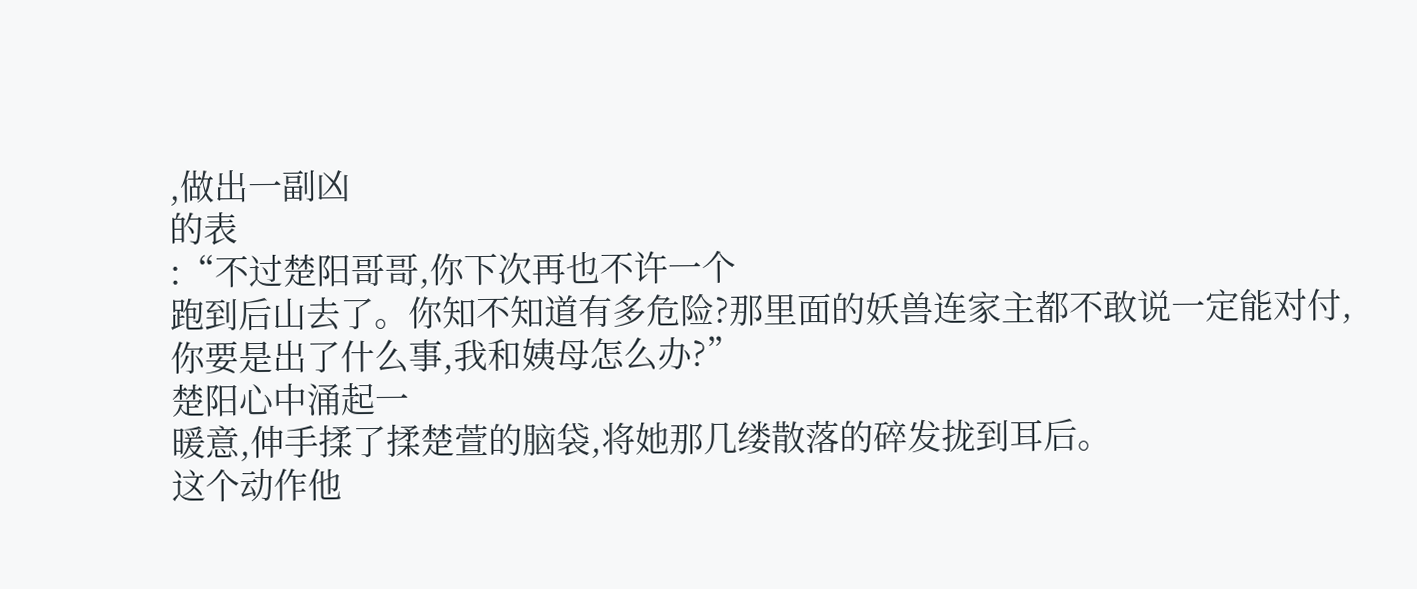,做出一副凶
的表
:“不过楚阳哥哥,你下次再也不许一个
跑到后山去了。你知不知道有多危险?那里面的妖兽连家主都不敢说一定能对付,你要是出了什么事,我和姨母怎么办?”
楚阳心中涌起一
暖意,伸手揉了揉楚萱的脑袋,将她那几缕散落的碎发拢到耳后。
这个动作他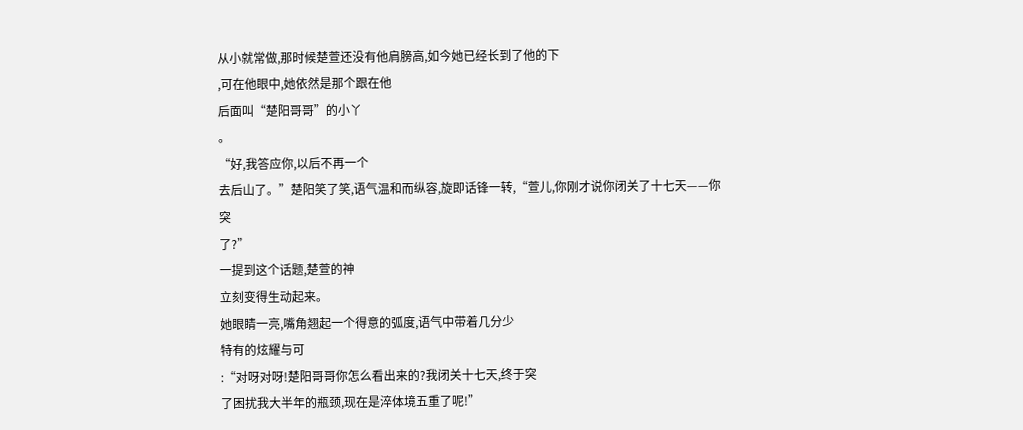从小就常做,那时候楚萱还没有他肩膀高,如今她已经长到了他的下
,可在他眼中,她依然是那个跟在他
后面叫“楚阳哥哥”的小丫
。
“好,我答应你,以后不再一个
去后山了。”楚阳笑了笑,语气温和而纵容,旋即话锋一转,“萱儿,你刚才说你闭关了十七天——你突
了?”
一提到这个话题,楚萱的神
立刻变得生动起来。
她眼睛一亮,嘴角翘起一个得意的弧度,语气中带着几分少
特有的炫耀与可
:“对呀对呀!楚阳哥哥你怎么看出来的?我闭关十七天,终于突
了困扰我大半年的瓶颈,现在是淬体境五重了呢!”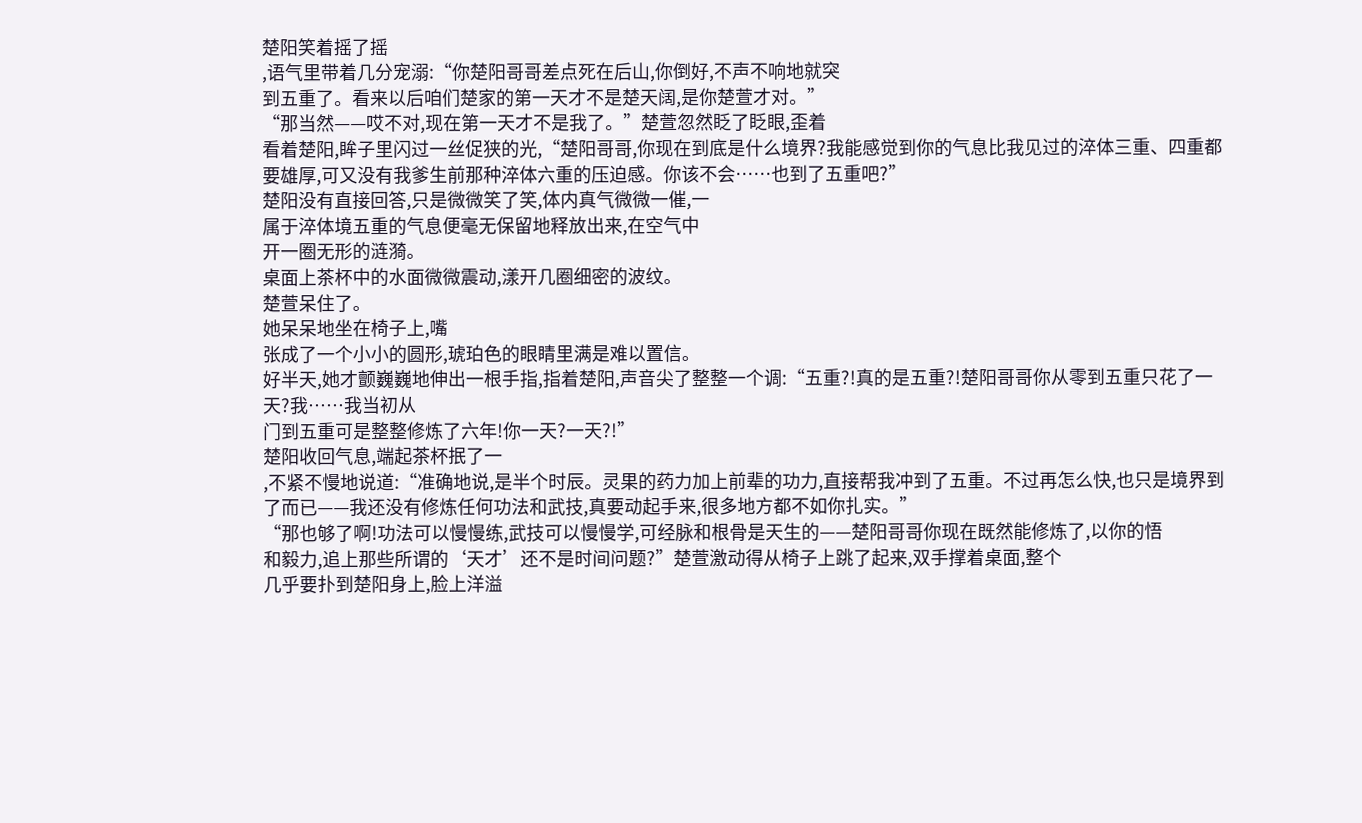楚阳笑着摇了摇
,语气里带着几分宠溺:“你楚阳哥哥差点死在后山,你倒好,不声不响地就突
到五重了。看来以后咱们楚家的第一天才不是楚天阔,是你楚萱才对。”
“那当然——哎不对,现在第一天才不是我了。”楚萱忽然眨了眨眼,歪着
看着楚阳,眸子里闪过一丝促狭的光,“楚阳哥哥,你现在到底是什么境界?我能感觉到你的气息比我见过的淬体三重、四重都要雄厚,可又没有我爹生前那种淬体六重的压迫感。你该不会……也到了五重吧?”
楚阳没有直接回答,只是微微笑了笑,体内真气微微一催,一
属于淬体境五重的气息便毫无保留地释放出来,在空气中
开一圈无形的涟漪。
桌面上茶杯中的水面微微震动,漾开几圈细密的波纹。
楚萱呆住了。
她呆呆地坐在椅子上,嘴
张成了一个小小的圆形,琥珀色的眼睛里满是难以置信。
好半天,她才颤巍巍地伸出一根手指,指着楚阳,声音尖了整整一个调:“五重?!真的是五重?!楚阳哥哥你从零到五重只花了一天?我……我当初从
门到五重可是整整修炼了六年!你一天?一天?!”
楚阳收回气息,端起茶杯抿了一
,不紧不慢地说道:“准确地说,是半个时辰。灵果的药力加上前辈的功力,直接帮我冲到了五重。不过再怎么快,也只是境界到了而已——我还没有修炼任何功法和武技,真要动起手来,很多地方都不如你扎实。”
“那也够了啊!功法可以慢慢练,武技可以慢慢学,可经脉和根骨是天生的——楚阳哥哥你现在既然能修炼了,以你的悟
和毅力,追上那些所谓的‘天才’还不是时间问题?”楚萱激动得从椅子上跳了起来,双手撑着桌面,整个
几乎要扑到楚阳身上,脸上洋溢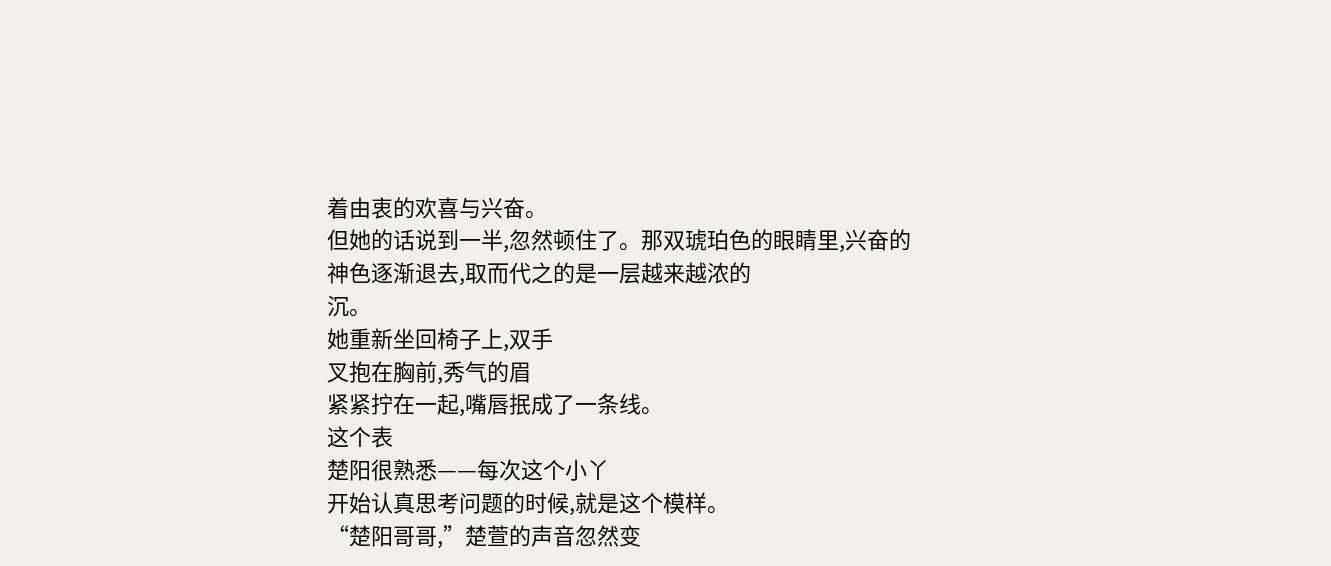着由衷的欢喜与兴奋。
但她的话说到一半,忽然顿住了。那双琥珀色的眼睛里,兴奋的神色逐渐退去,取而代之的是一层越来越浓的
沉。
她重新坐回椅子上,双手
叉抱在胸前,秀气的眉
紧紧拧在一起,嘴唇抿成了一条线。
这个表
楚阳很熟悉——每次这个小丫
开始认真思考问题的时候,就是这个模样。
“楚阳哥哥,”楚萱的声音忽然变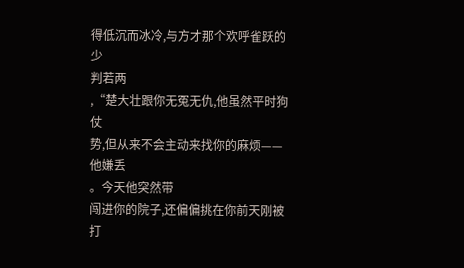得低沉而冰冷,与方才那个欢呼雀跃的少
判若两
,“楚大壮跟你无冤无仇,他虽然平时狗仗
势,但从来不会主动来找你的麻烦——他嫌丢
。今天他突然带
闯进你的院子,还偏偏挑在你前天刚被打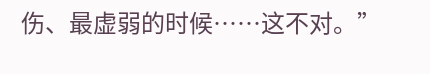伤、最虚弱的时候……这不对。”